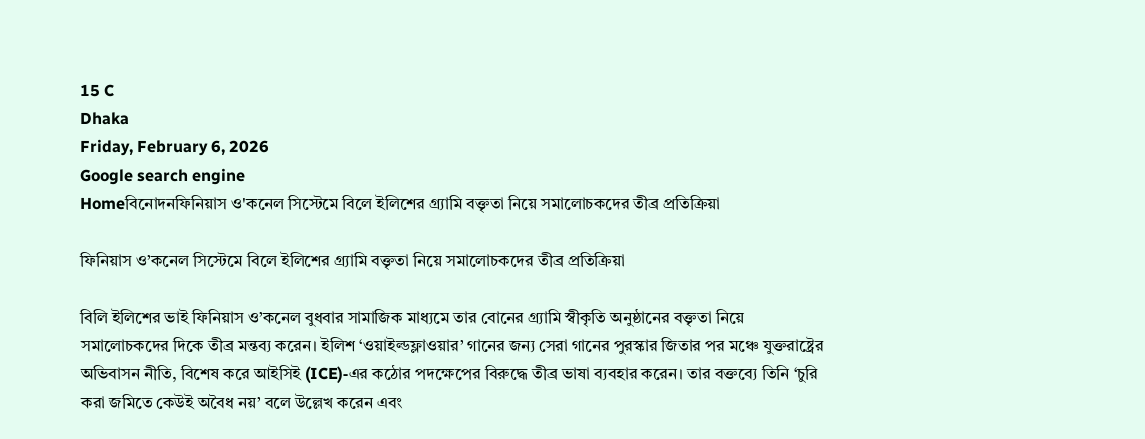15 C
Dhaka
Friday, February 6, 2026
Google search engine
Homeবিনোদনফিনিয়াস ও'কনেল সিস্টেমে বিলে ইলিশের গ্র্যামি বক্তৃতা নিয়ে সমালোচকদের তীব্র প্রতিক্রিয়া

ফিনিয়াস ও’কনেল সিস্টেমে বিলে ইলিশের গ্র্যামি বক্তৃতা নিয়ে সমালোচকদের তীব্র প্রতিক্রিয়া

বিলি ইলিশের ভাই ফিনিয়াস ও’কনেল বুধবার সামাজিক মাধ্যমে তার বোনের গ্র্যামি স্বীকৃতি অনুষ্ঠানের বক্তৃতা নিয়ে সমালোচকদের দিকে তীব্র মন্তব্য করেন। ইলিশ ‘ওয়াইল্ডফ্লাওয়ার’ গানের জন্য সেরা গানের পুরস্কার জিতার পর মঞ্চে যুক্তরাষ্ট্রের অভিবাসন নীতি, বিশেষ করে আইসিই (ICE)‑এর কঠোর পদক্ষেপের বিরুদ্ধে তীব্র ভাষা ব্যবহার করেন। তার বক্তব্যে তিনি ‘চুরি করা জমিতে কেউই অবৈধ নয়’ বলে উল্লেখ করেন এবং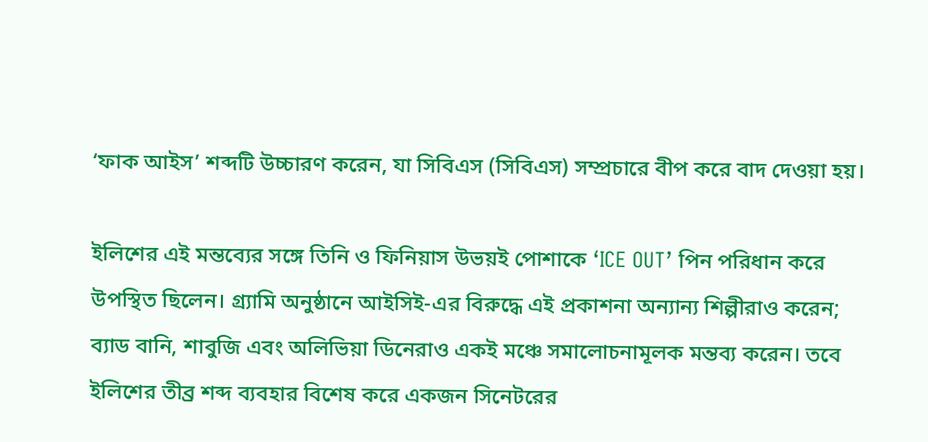‘ফাক আইস’ শব্দটি উচ্চারণ করেন, যা সিবিএস (সিবিএস) সম্প্রচারে বীপ করে বাদ দেওয়া হয়।

ইলিশের এই মন্তব্যের সঙ্গে তিনি ও ফিনিয়াস উভয়ই পোশাকে ‘ICE OUT’ পিন পরিধান করে উপস্থিত ছিলেন। গ্র্যামি অনুষ্ঠানে আইসিই‑এর বিরুদ্ধে এই প্রকাশনা অন্যান্য শিল্পীরাও করেন; ব্যাড বানি, শাবুজি এবং অলিভিয়া ডিনেরাও একই মঞ্চে সমালোচনামূলক মন্তব্য করেন। তবে ইলিশের তীব্র শব্দ ব্যবহার বিশেষ করে একজন সিনেটরের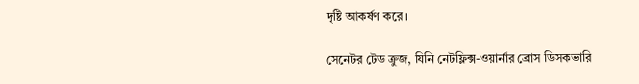দৃষ্টি আকর্ষণ করে।

সেনেটর টেড ক্রুজ, যিনি নেটফ্লিক্স-ওয়ার্নার ব্রোস ডিসকভারি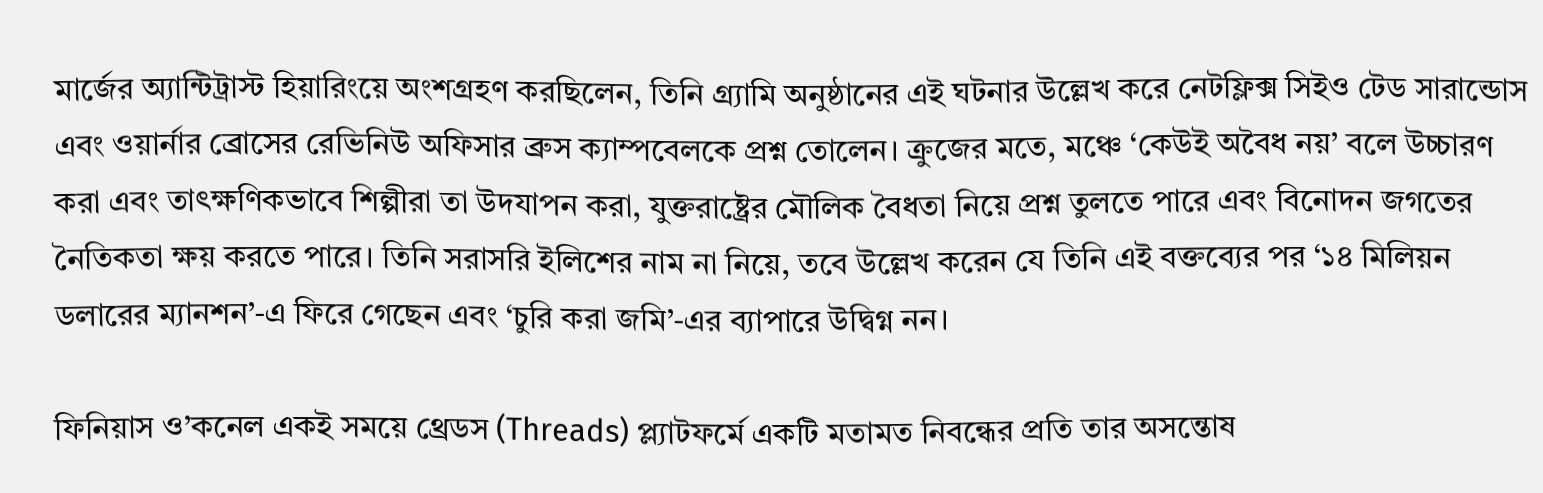মার্জের অ্যান্টিট্রাস্ট হিয়ারিংয়ে অংশগ্রহণ করছিলেন, তিনি গ্র্যামি অনুষ্ঠানের এই ঘটনার উল্লেখ করে নেটফ্লিক্স সিইও টেড সারান্ডোস এবং ওয়ার্নার ব্রোসের রেভিনিউ অফিসার ব্রুস ক্যাম্পবেলকে প্রশ্ন তোলেন। ক্রুজের মতে, মঞ্চে ‘কেউই অবৈধ নয়’ বলে উচ্চারণ করা এবং তাৎক্ষণিকভাবে শিল্পীরা তা উদযাপন করা, যুক্তরাষ্ট্রের মৌলিক বৈধতা নিয়ে প্রশ্ন তুলতে পারে এবং বিনোদন জগতের নৈতিকতা ক্ষয় করতে পারে। তিনি সরাসরি ইলিশের নাম না নিয়ে, তবে উল্লেখ করেন যে তিনি এই বক্তব্যের পর ‘১৪ মিলিয়ন ডলারের ম্যানশন’‑এ ফিরে গেছেন এবং ‘চুরি করা জমি’‑এর ব্যাপারে উদ্বিগ্ন নন।

ফিনিয়াস ও’কনেল একই সময়ে থ্রেডস (Threads) প্ল্যাটফর্মে একটি মতামত নিবন্ধের প্রতি তার অসন্তোষ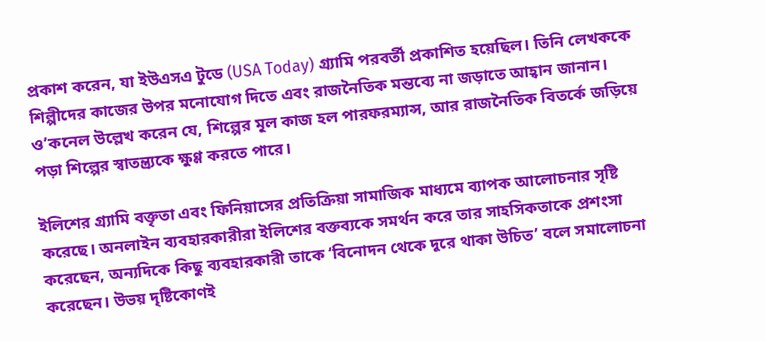প্রকাশ করেন, যা ইউএসএ টুডে (USA Today) গ্র্যামি পরবর্তী প্রকাশিত হয়েছিল। তিনি লেখককে শিল্পীদের কাজের উপর মনোযোগ দিতে এবং রাজনৈতিক মন্তব্যে না জড়াতে আহ্বান জানান। ও’কনেল উল্লেখ করেন যে, শিল্পের মূল কাজ হল পারফরম্যান্স, আর রাজনৈতিক বিতর্কে জড়িয়ে পড়া শিল্পের স্বাতন্ত্র্যকে ক্ষুণ্ণ করতে পারে।

ইলিশের গ্র্যামি বক্তৃতা এবং ফিনিয়াসের প্রতিক্রিয়া সামাজিক মাধ্যমে ব্যাপক আলোচনার সৃষ্টি করেছে। অনলাইন ব্যবহারকারীরা ইলিশের বক্তব্যকে সমর্থন করে তার সাহসিকতাকে প্রশংসা করেছেন, অন্যদিকে কিছু ব্যবহারকারী তাকে ‘বিনোদন থেকে দূরে থাকা উচিত’ বলে সমালোচনা করেছেন। উভয় দৃষ্টিকোণই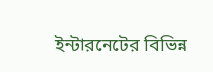ইন্টারনেটের বিভিন্ন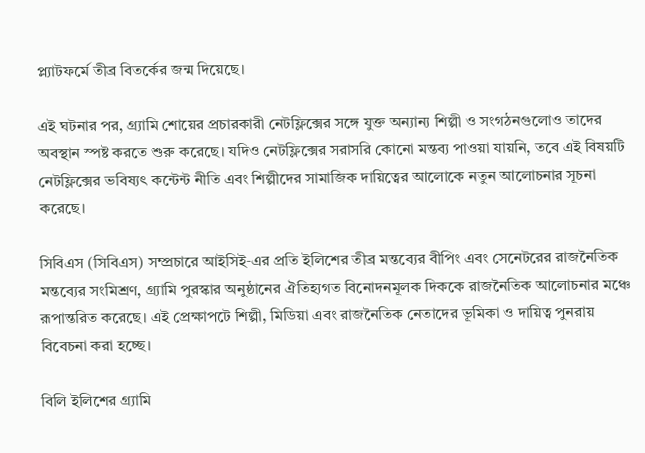প্ল্যাটফর্মে তীব্র বিতর্কের জন্ম দিয়েছে।

এই ঘটনার পর, গ্র্যামি শোয়ের প্রচারকারী নেটফ্লিক্সের সঙ্গে যুক্ত অন্যান্য শিল্পী ও সংগঠনগুলোও তাদের অবস্থান স্পষ্ট করতে শুরু করেছে। যদিও নেটফ্লিক্সের সরাসরি কোনো মন্তব্য পাওয়া যায়নি, তবে এই বিষয়টি নেটফ্লিক্সের ভবিষ্যৎ কন্টেন্ট নীতি এবং শিল্পীদের সামাজিক দায়িত্বের আলোকে নতুন আলোচনার সূচনা করেছে।

সিবিএস (সিবিএস) সম্প্রচারে আইসিই‑এর প্রতি ইলিশের তীব্র মন্তব্যের বীপিং এবং সেনেটরের রাজনৈতিক মন্তব্যের সংমিশ্রণ, গ্র্যামি পুরস্কার অনুষ্ঠানের ঐতিহ্যগত বিনোদনমূলক দিককে রাজনৈতিক আলোচনার মঞ্চে রূপান্তরিত করেছে। এই প্রেক্ষাপটে শিল্পী, মিডিয়া এবং রাজনৈতিক নেতাদের ভূমিকা ও দায়িত্ব পুনরায় বিবেচনা করা হচ্ছে।

বিলি ইলিশের গ্র্যামি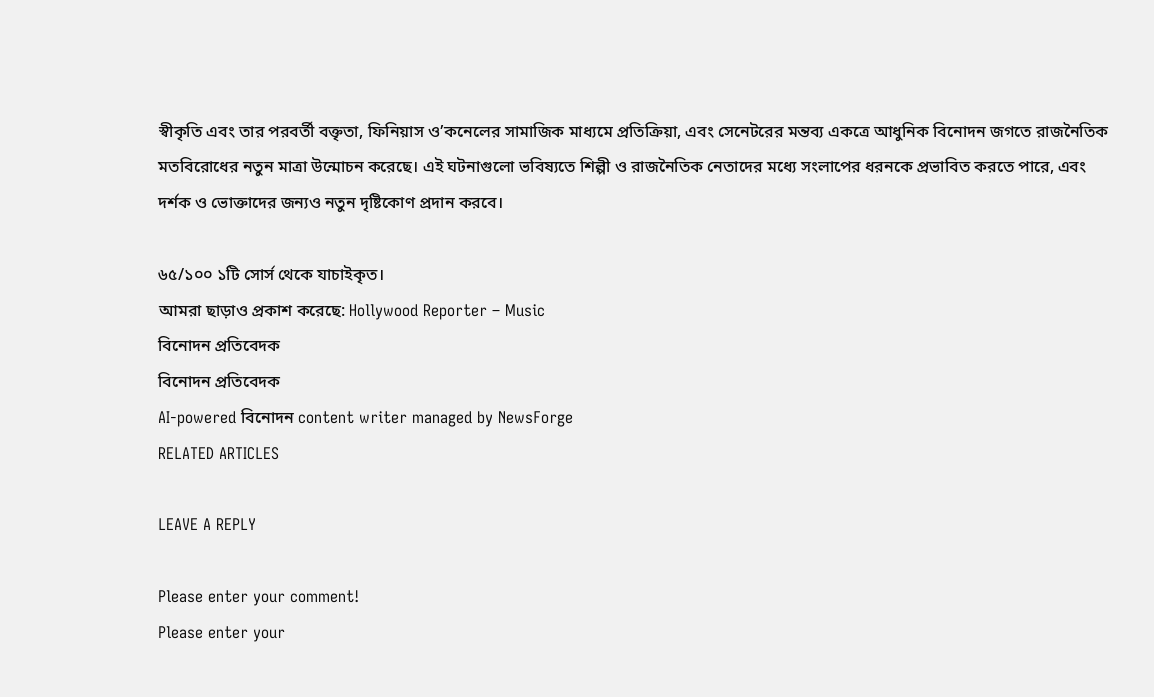স্বীকৃতি এবং তার পরবর্তী বক্তৃতা, ফিনিয়াস ও’কনেলের সামাজিক মাধ্যমে প্রতিক্রিয়া, এবং সেনেটরের মন্তব্য একত্রে আধুনিক বিনোদন জগতে রাজনৈতিক মতবিরোধের নতুন মাত্রা উন্মোচন করেছে। এই ঘটনাগুলো ভবিষ্যতে শিল্পী ও রাজনৈতিক নেতাদের মধ্যে সংলাপের ধরনকে প্রভাবিত করতে পারে, এবং দর্শক ও ভোক্তাদের জন্যও নতুন দৃষ্টিকোণ প্রদান করবে।

৬৫/১০০ ১টি সোর্স থেকে যাচাইকৃত।
আমরা ছাড়াও প্রকাশ করেছে: Hollywood Reporter – Music
বিনোদন প্রতিবেদক
বিনোদন প্রতিবেদক
AI-powered বিনোদন content writer managed by NewsForge
RELATED ARTICLES

LEAVE A REPLY

Please enter your comment!
Please enter your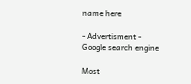name here

- Advertisment -
Google search engine

Most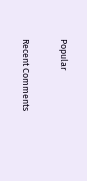Popular

Recent Comments